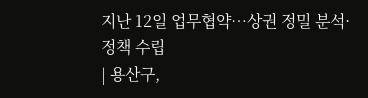지난 12일 업무협약…상권 정밀 분석·정책 수립
| 용산구,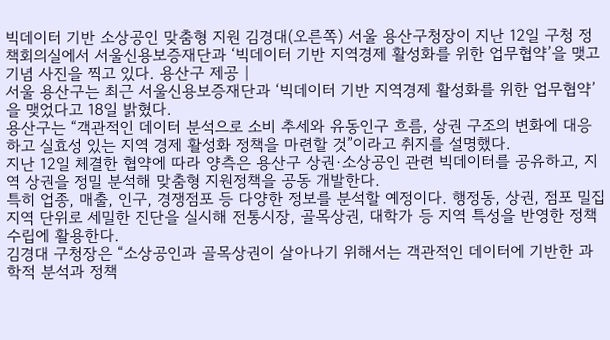빅데이터 기반 소상공인 맞춤형 지원 김경대(오른쪽) 서울 용산구청장이 지난 12일 구청 정책회의실에서 서울신용보증재단과 ‘빅데이터 기반 지역경제 활성화를 위한 업무협약’을 맺고 기념 사진을 찍고 있다. 용산구 제공 |
서울 용산구는 최근 서울신용보증재단과 ‘빅데이터 기반 지역경제 활성화를 위한 업무협약’을 맺었다고 18일 밝혔다.
용산구는 “객관적인 데이터 분석으로 소비 추세와 유동인구 흐름, 상권 구조의 변화에 대응하고 실효성 있는 지역 경제 활성화 정책을 마련할 것”이라고 취지를 설명했다.
지난 12일 체결한 협약에 따라 양측은 용산구 상권·소상공인 관련 빅데이터를 공유하고, 지역 상권을 정밀 분석해 맞춤형 지원정책을 공동 개발한다.
특히 업종, 매출, 인구, 경쟁점포 등 다양한 정보를 분석할 예정이다. 행정동, 상권, 점포 밀집지역 단위로 세밀한 진단을 실시해 전통시장, 골목상권, 대학가 등 지역 특성을 반영한 정책 수립에 활용한다.
김경대 구청장은 “소상공인과 골목상권이 살아나기 위해서는 객관적인 데이터에 기반한 과학적 분석과 정책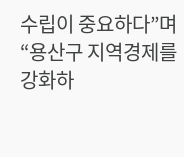수립이 중요하다”며 “용산구 지역경제를 강화하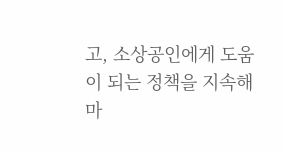고, 소상공인에게 도움이 되는 정책을 지속해 마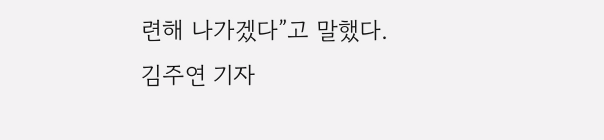련해 나가겠다”고 말했다.
김주연 기자